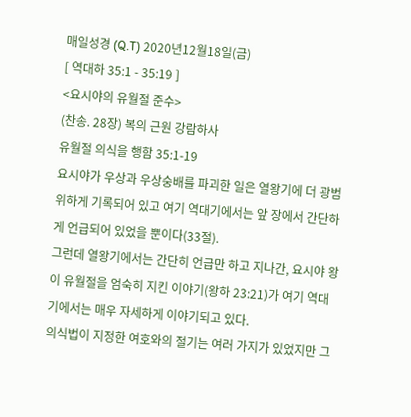매일성경 (Q.T) 2020년12월18일(금)
[ 역대하 35:1 - 35:19 ]
<요시야의 유월절 준수>
(찬송. 28장) 복의 근원 강람하사
유월절 의식을 행함 35:1-19
요시야가 우상과 우상숭배를 파괴한 일은 열왕기에 더 광범위하게 기록되어 있고 여기 역대기에서는 앞 장에서 간단하게 언급되어 있었을 뿐이다(33절).
그런데 열왕기에서는 간단히 언급만 하고 지나간, 요시야 왕이 유월절을 엄숙히 지킨 이야기(왕하 23:21)가 여기 역대기에서는 매우 자세하게 이야기되고 있다.
의식법이 지정한 여호와의 절기는 여러 가지가 있었지만 그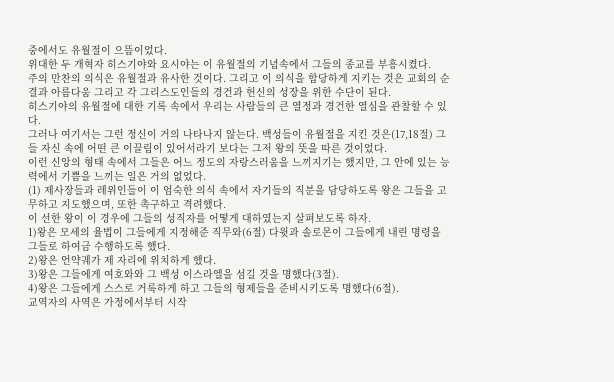중에서도 유월절이 으뜸이었다.
위대한 두 개혁자 히스기야와 요시야는 이 유월절의 기념속에서 그들의 종교를 부흥시켰다.
주의 만찬의 의식은 유월절과 유사한 것이다. 그리고 이 의식을 합당하게 지키는 것은 교회의 순결과 아름다움 그리고 각 그리스도인들의 경건과 헌신의 성장을 위한 수단이 된다.
히스기야의 유월절에 대한 기록 속에서 우리는 사람들의 큰 열정과 경건한 열심을 관찰할 수 있다.
그러나 여기서는 그런 정신이 거의 나타나지 않는다. 백성들이 유월절을 지킨 것은(17,18절) 그들 자신 속에 어떤 큰 이끌림이 있어서라기 보다는 그저 왕의 뜻을 따른 것이었다.
이런 신앙의 형태 속에서 그들은 어느 정도의 자랑스러움을 느끼지기는 했지만, 그 안에 있는 능력에서 기쁨을 느끼는 일은 거의 없었다.
(1) 제사장들과 레위인들이 이 엄숙한 의식 속에서 자기들의 직분을 담당하도록 왕은 그들을 고무하고 지도했으며, 또한 촉구하고 격려했다.
이 선한 왕이 이 경우에 그들의 성직자를 어떻게 대하였는지 살펴보도록 하자.
1)왕은 모세의 율법이 그들에게 지정해준 직무와(6절) 다윗과 솔로몬이 그들에게 내린 명령을 그들로 하여금 수행하도록 했다.
2)왕은 언약궤가 제 자리에 위치하게 했다.
3)왕은 그들에게 여호와와 그 백성 이스라엘을 섬길 것을 명했다(3절).
4)왕은 그들에게 스스로 거룩하게 하고 그들의 형제들을 준비시키도록 명했다(6절).
교역자의 사역은 가정에서부터 시작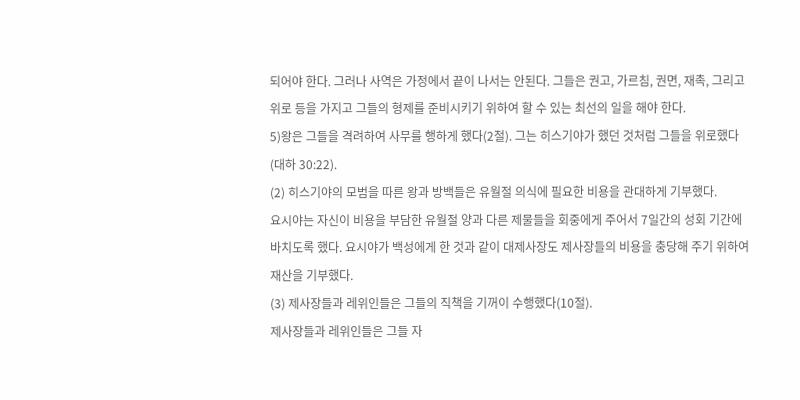되어야 한다. 그러나 사역은 가정에서 끝이 나서는 안된다. 그들은 권고, 가르침, 권면, 재촉, 그리고 위로 등을 가지고 그들의 형제를 준비시키기 위하여 할 수 있는 최선의 일을 해야 한다.
5)왕은 그들을 격려하여 사무를 행하게 했다(2절). 그는 히스기야가 했던 것처럼 그들을 위로했다(대하 30:22).
(2) 히스기야의 모범을 따른 왕과 방백들은 유월절 의식에 필요한 비용을 관대하게 기부했다.
요시야는 자신이 비용을 부담한 유월절 양과 다른 제물들을 회중에게 주어서 7일간의 성회 기간에 바치도록 했다. 요시야가 백성에게 한 것과 같이 대제사장도 제사장들의 비용을 충당해 주기 위하여 재산을 기부했다.
(3) 제사장들과 레위인들은 그들의 직책을 기꺼이 수행했다(10절).
제사장들과 레위인들은 그들 자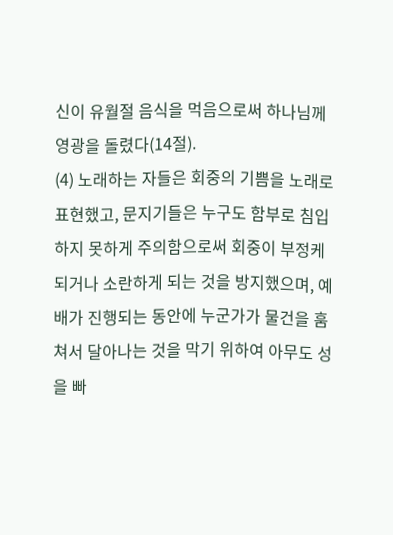신이 유월절 음식을 먹음으로써 하나님께 영광을 돌렸다(14절).
(4) 노래하는 자들은 회중의 기쁨을 노래로 표현했고, 문지기들은 누구도 함부로 침입하지 못하게 주의함으로써 회중이 부정케 되거나 소란하게 되는 것을 방지했으며, 예배가 진행되는 동안에 누군가가 물건을 훔쳐서 달아나는 것을 막기 위하여 아무도 성을 빠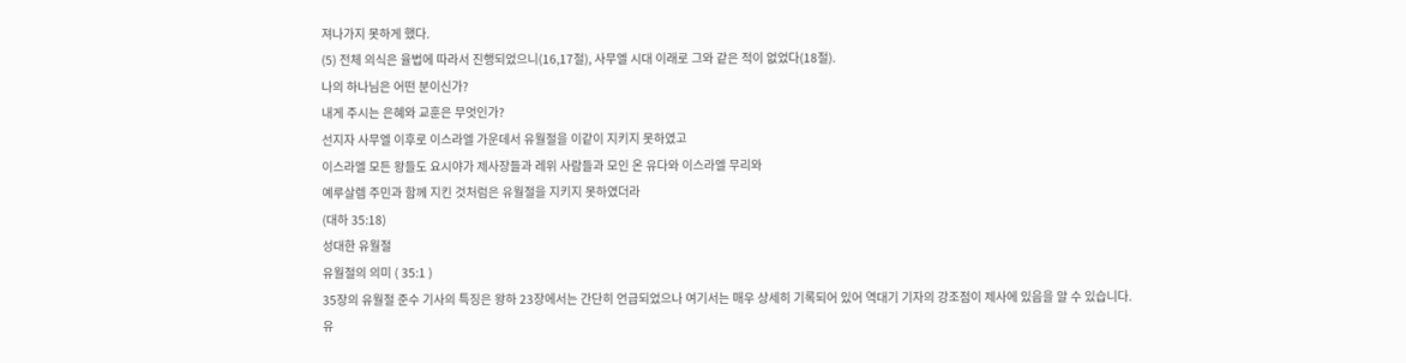져나가지 못하게 했다.
(5) 전체 의식은 율법에 따라서 진행되었으니(16,17절), 사무엘 시대 이래로 그와 같은 적이 없었다(18절).
나의 하나님은 어떤 분이신가?
내게 주시는 은혜와 교훈은 무엇인가?
선지자 사무엘 이후로 이스라엘 가운데서 유월절을 이같이 지키지 못하였고
이스라엘 모든 왕들도 요시야가 제사장들과 레위 사람들과 모인 온 유다와 이스라엘 무리와
예루살렘 주민과 함께 지킨 것처럼은 유월절을 지키지 못하였더라
(대하 35:18)
성대한 유월절
유월절의 의미 ( 35:1 )
35장의 유월절 준수 기사의 특징은 왕하 23장에서는 간단히 언급되었으나 여기서는 매우 상세히 기록되어 있어 역대기 기자의 강조점이 제사에 있음을 알 수 있습니다.
유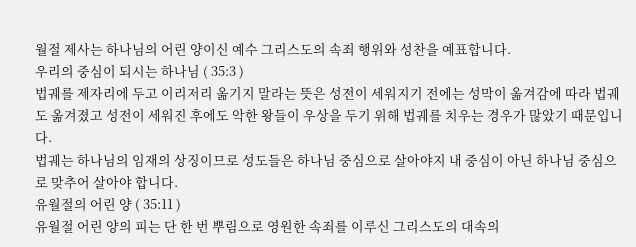월절 제사는 하나님의 어린 양이신 예수 그리스도의 속죄 행위와 성찬을 예표합니다.
우리의 중심이 되시는 하나님 ( 35:3 )
법궤를 제자리에 두고 이리저리 옮기지 말라는 뜻은 성전이 세워지기 전에는 성막이 옮겨감에 따라 법궤도 옮겨졌고 성전이 세워진 후에도 악한 왕들이 우상을 두기 위해 법궤를 치우는 경우가 많았기 때문입니다.
법궤는 하나님의 임재의 상징이므로 성도들은 하나님 중심으로 살아야지 내 중심이 아닌 하나님 중심으로 맞추어 살아야 합니다.
유월절의 어린 양 ( 35:11 )
유월절 어린 양의 피는 단 한 번 뿌림으로 영원한 속죄를 이루신 그리스도의 대속의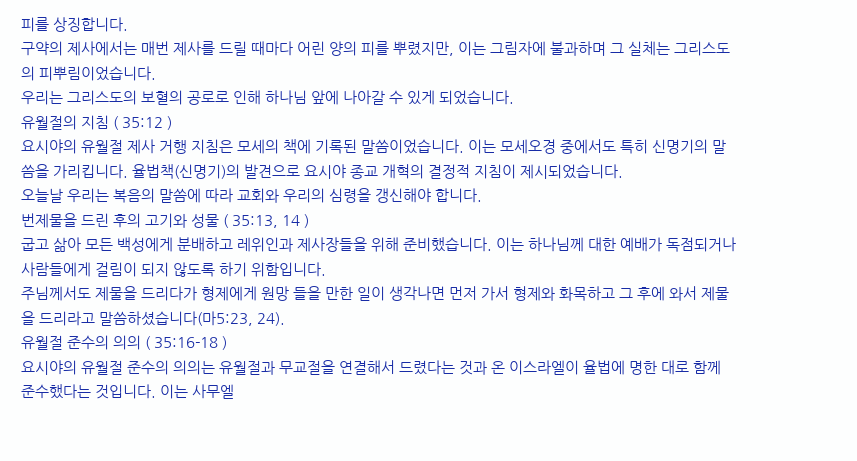피를 상징합니다.
구약의 제사에서는 매번 제사를 드릴 때마다 어린 양의 피를 뿌렸지만, 이는 그림자에 불과하며 그 실체는 그리스도의 피뿌림이었습니다.
우리는 그리스도의 보혈의 공로로 인해 하나님 앞에 나아갈 수 있게 되었습니다.
유월절의 지침 ( 35:12 )
요시야의 유월절 제사 거행 지침은 모세의 책에 기록된 말씀이었습니다. 이는 모세오경 중에서도 특히 신명기의 말씀을 가리킵니다. 율법책(신명기)의 발견으로 요시야 종교 개혁의 결정적 지침이 제시되었습니다.
오늘날 우리는 복음의 말씀에 따라 교회와 우리의 심령을 갱신해야 합니다.
번제물을 드린 후의 고기와 성물 ( 35:13, 14 )
굽고 삶아 모든 백성에게 분배하고 레위인과 제사장들을 위해 준비했습니다. 이는 하나님께 대한 예배가 독점되거나 사람들에게 걸림이 되지 않도록 하기 위함입니다.
주님께서도 제물을 드리다가 형제에게 원망 들을 만한 일이 생각나면 먼저 가서 형제와 화목하고 그 후에 와서 제물을 드리라고 말씀하셨습니다(마5:23, 24).
유월절 준수의 의의 ( 35:16-18 )
요시야의 유월절 준수의 의의는 유월절과 무교절을 연결해서 드렸다는 것과 온 이스라엘이 율법에 명한 대로 함께 준수했다는 것입니다. 이는 사무엘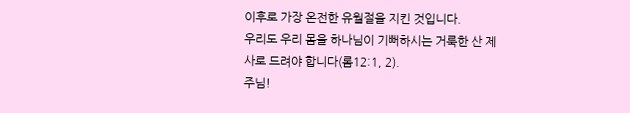이후로 가장 온전한 유월절을 지킨 것입니다.
우리도 우리 몸을 하나님이 기뻐하시는 거룩한 산 제사로 드려야 합니다(롬12:1, 2).
주님!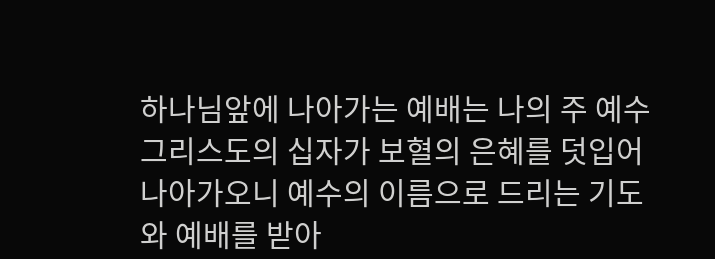하나님앞에 나아가는 예배는 나의 주 예수 그리스도의 십자가 보혈의 은혜를 덧입어 나아가오니 예수의 이름으로 드리는 기도와 예배를 받아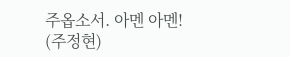주옵소서. 아멘 아멘!
(주정현)